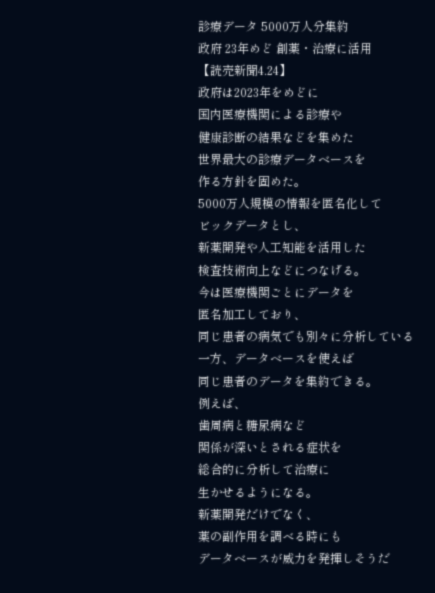診療データ 5000万人分集約
政府 23年めど 創薬・治療に活用
【読売新聞4.24】
政府は2023年をめどに
国内医療機関による診療や
健康診断の結果などを集めた
世界最大の診療データベースを
作る方針を固めた。
5000万人規模の情報を匿名化して
ビックデータとし、
新薬開発や人工知能を活用した
検査技術向上などにつなげる。
今は医療機関ごとにデータを
匿名加工しており、
同じ患者の病気でも別々に分析している
一方、データベースを使えば
同じ患者のデータを集約できる。
例えば、
歯周病と糖尿病など
関係が深いとされる症状を
総合的に分析して治療に
生かせるようになる。
新薬開発だけでなく、
薬の副作用を調べる時にも
データベースが威力を発揮しそうだ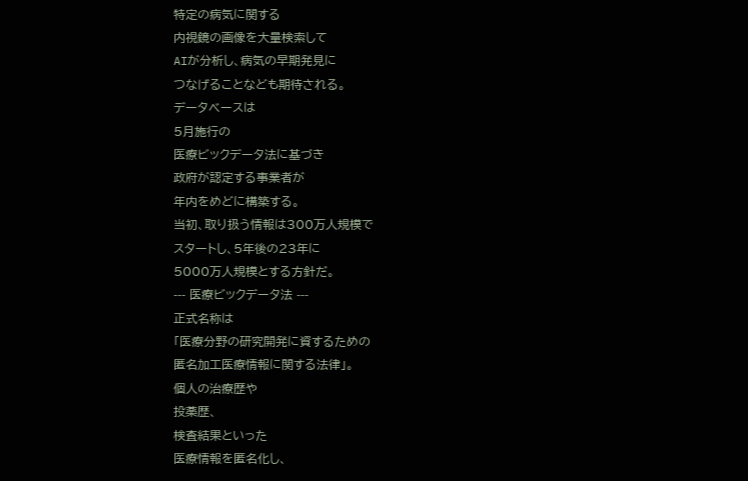特定の病気に関する
内視鏡の画像を大量検索して
AIが分析し、病気の早期発見に
つなげることなども期待される。
データベースは
5月施行の
医療ビックデータ法に基づき
政府が認定する事業者が
年内をめどに構築する。
当初、取り扱う情報は300万人規模で
スタートし、5年後の23年に
5000万人規模とする方針だ。
--- 医療ビックデータ法 ---
正式名称は
「医療分野の研究開発に資するための
匿名加工医療情報に関する法律」。
個人の治療歴や
投薬歴、
検査結果といった
医療情報を匿名化し、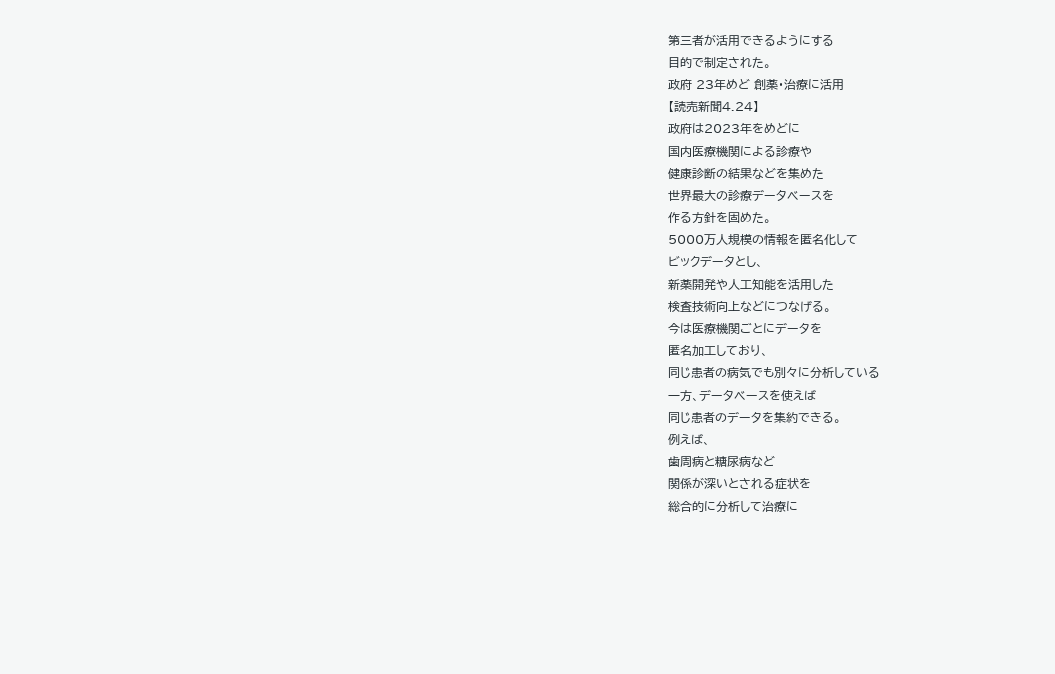第三者が活用できるようにする
目的で制定された。
政府 23年めど 創薬・治療に活用
【読売新聞4.24】
政府は2023年をめどに
国内医療機関による診療や
健康診断の結果などを集めた
世界最大の診療データベースを
作る方針を固めた。
5000万人規模の情報を匿名化して
ビックデータとし、
新薬開発や人工知能を活用した
検査技術向上などにつなげる。
今は医療機関ごとにデータを
匿名加工しており、
同じ患者の病気でも別々に分析している
一方、データベースを使えば
同じ患者のデータを集約できる。
例えば、
歯周病と糖尿病など
関係が深いとされる症状を
総合的に分析して治療に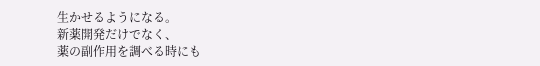生かせるようになる。
新薬開発だけでなく、
薬の副作用を調べる時にも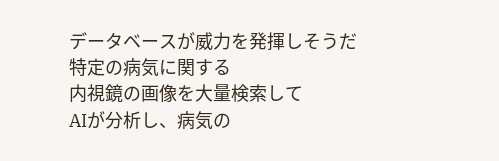データベースが威力を発揮しそうだ
特定の病気に関する
内視鏡の画像を大量検索して
AIが分析し、病気の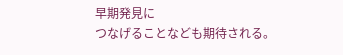早期発見に
つなげることなども期待される。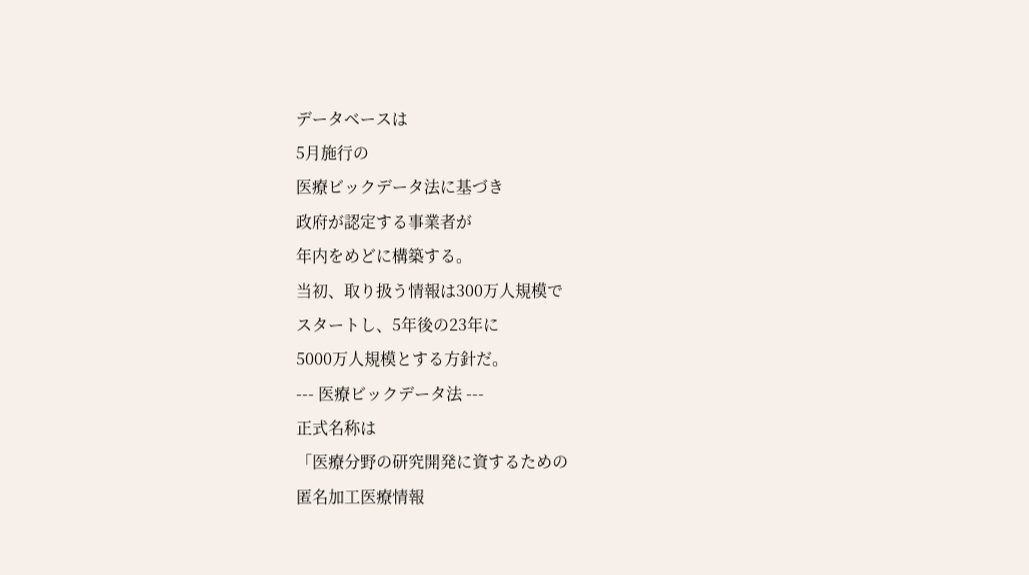データベースは
5月施行の
医療ビックデータ法に基づき
政府が認定する事業者が
年内をめどに構築する。
当初、取り扱う情報は300万人規模で
スタートし、5年後の23年に
5000万人規模とする方針だ。
--- 医療ビックデータ法 ---
正式名称は
「医療分野の研究開発に資するための
匿名加工医療情報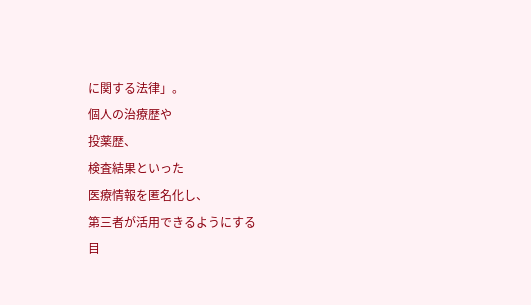に関する法律」。
個人の治療歴や
投薬歴、
検査結果といった
医療情報を匿名化し、
第三者が活用できるようにする
目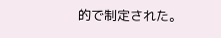的で制定された。